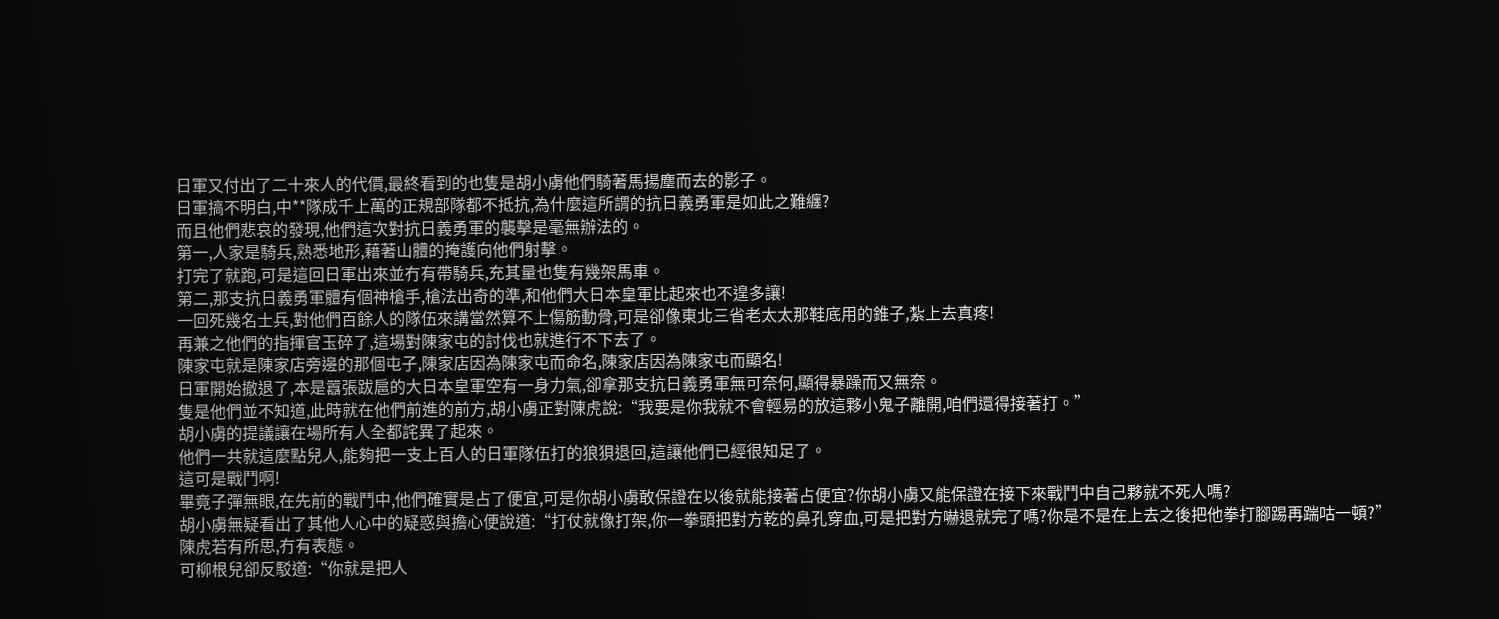日軍又付出了二十來人的代價,最終看到的也隻是胡小虜他們騎著馬揚塵而去的影子。
日軍搞不明白,中**隊成千上萬的正規部隊都不抵抗,為什麼這所謂的抗日義勇軍是如此之難纏?
而且他們悲哀的發現,他們這次對抗日義勇軍的襲擊是毫無辦法的。
第一,人家是騎兵,熟悉地形,藉著山體的掩護向他們射擊。
打完了就跑,可是這回日軍出來並冇有帶騎兵,充其量也隻有幾架馬車。
第二,那支抗日義勇軍體有個神槍手,槍法出奇的準,和他們大日本皇軍比起來也不遑多讓!
一回死幾名士兵,對他們百餘人的隊伍來講當然算不上傷筋動骨,可是卻像東北三省老太太那鞋底用的錐子,紮上去真疼!
再兼之他們的指揮官玉碎了,這場對陳家屯的討伐也就進行不下去了。
陳家屯就是陳家店旁邊的那個屯子,陳家店因為陳家屯而命名,陳家店因為陳家屯而顯名!
日軍開始撤退了,本是囂張跋扈的大日本皇軍空有一身力氣,卻拿那支抗日義勇軍無可奈何,顯得暴躁而又無奈。
隻是他們並不知道,此時就在他們前進的前方,胡小虜正對陳虎說:“我要是你我就不會輕易的放這夥小鬼子離開,咱們還得接著打。”
胡小虜的提議讓在場所有人全都詫異了起來。
他們一共就這麼點兒人,能夠把一支上百人的日軍隊伍打的狼狽退回,這讓他們已經很知足了。
這可是戰鬥啊!
畢竟子彈無眼,在先前的戰鬥中,他們確實是占了便宜,可是你胡小虜敢保證在以後就能接著占便宜?你胡小虜又能保證在接下來戰鬥中自己夥就不死人嗎?
胡小虜無疑看出了其他人心中的疑惑與擔心便說道:“打仗就像打架,你一拳頭把對方乾的鼻孔穿血,可是把對方嚇退就完了嗎?你是不是在上去之後把他拳打腳踢再踹咕一頓?”
陳虎若有所思,冇有表態。
可柳根兒卻反駁道:“你就是把人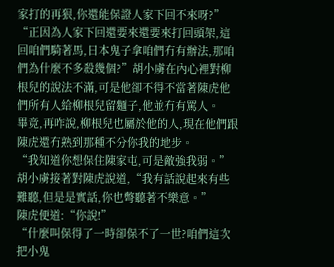家打的再狠,你還能保證人家下回不來呀?”
“正因為人家下回還要來還要來打回頭架,這回咱們騎著馬,日本鬼子拿咱們冇有辦法,那咱們為什麼不多殺幾個?”胡小虜在內心裡對柳根兒的說法不滿,可是他卻不得不當著陳虎他們所有人給柳根兒留麵子,他並冇有罵人。
畢竟,再咋說,柳根兒也屬於他的人,現在他們跟陳虎還冇熟到那種不分你我的地步。
“我知道你想保住陳家屯,可是敵強我弱。”胡小虜接著對陳虎說道,“我有話說起來有些難聽,但是是實話,你也彆聽著不樂意。”
陳虎便道:“你說!”
“什麼叫保得了一時卻保不了一世?咱們這次把小鬼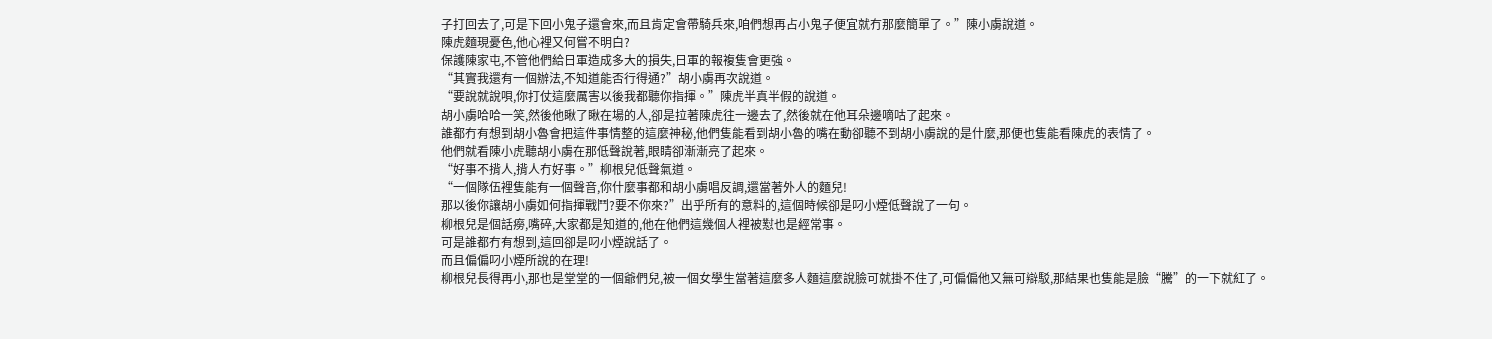子打回去了,可是下回小鬼子還會來,而且肯定會帶騎兵來,咱們想再占小鬼子便宜就冇那麼簡單了。”陳小虜說道。
陳虎麵現憂色,他心裡又何嘗不明白?
保護陳家屯,不管他們給日軍造成多大的損失,日軍的報複隻會更強。
“其實我還有一個辦法,不知道能否行得通?”胡小虜再次說道。
“要說就說唄,你打仗這麼厲害以後我都聽你指揮。”陳虎半真半假的說道。
胡小虜哈哈一笑,然後他瞅了瞅在場的人,卻是拉著陳虎往一邊去了,然後就在他耳朵邊嘀咕了起來。
誰都冇有想到胡小魯會把這件事情整的這麼神秘,他們隻能看到胡小魯的嘴在動卻聽不到胡小虜說的是什麼,那便也隻能看陳虎的表情了。
他們就看陳小虎聽胡小虜在那低聲說著,眼睛卻漸漸亮了起來。
“好事不揹人,揹人冇好事。”柳根兒低聲氣道。
“一個隊伍裡隻能有一個聲音,你什麼事都和胡小虜唱反調,還當著外人的麵兒!
那以後你讓胡小虜如何指揮戰鬥?要不你來?”出乎所有的意料的,這個時候卻是叼小煙低聲說了一句。
柳根兒是個話癆,嘴碎,大家都是知道的,他在他們這幾個人裡被懟也是經常事。
可是誰都冇有想到,這回卻是叼小煙說話了。
而且偏偏叼小煙所說的在理!
柳根兒長得再小,那也是堂堂的一個爺們兒,被一個女學生當著這麼多人麵這麼說臉可就掛不住了,可偏偏他又無可辯駁,那結果也隻能是臉“騰”的一下就紅了。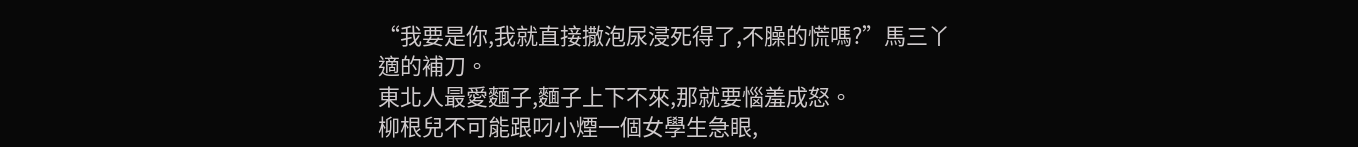“我要是你,我就直接撒泡尿浸死得了,不臊的慌嗎?”馬三丫適的補刀。
東北人最愛麵子,麵子上下不來,那就要惱羞成怒。
柳根兒不可能跟叼小煙一個女學生急眼,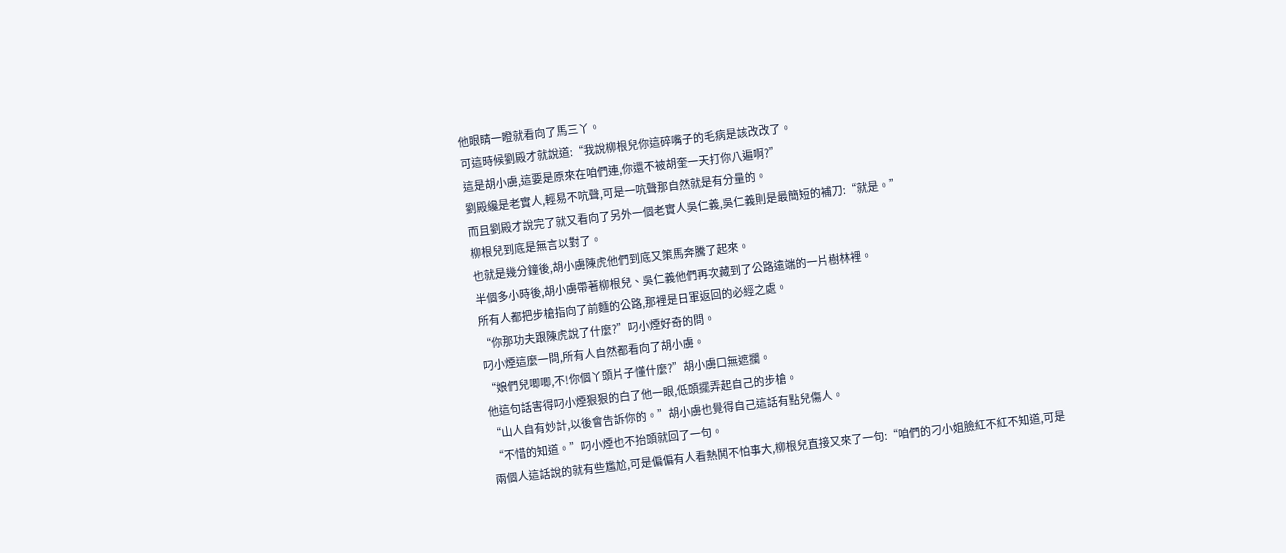他眼睛一瞪就看向了馬三丫。
可這時候劉殿才就說道:“我說柳根兒你這碎嘴子的毛病是該改改了。
這是胡小虜,這要是原來在咱們連,你還不被胡奎一天打你八遍啊?”
劉殿纔是老實人,輕易不吭聲,可是一吭聲那自然就是有分量的。
而且劉殿才說完了就又看向了另外一個老實人吳仁義,吳仁義則是最簡短的補刀:“就是。”
柳根兒到底是無言以對了。
也就是幾分鐘後,胡小虜陳虎他們到底又策馬奔騰了起來。
半個多小時後,胡小虜帶著柳根兒、吳仁義他們再次藏到了公路遠端的一片樹林裡。
所有人都把步槍指向了前麵的公路,那裡是日軍返回的必經之處。
“你那功夫跟陳虎說了什麼?”叼小煙好奇的問。
叼小煙這麼一問,所有人自然都看向了胡小虜。
“娘們兒唧唧,不!你個丫頭片子懂什麼?”胡小虜口無遮攔。
他這句話害得叼小煙狠狠的白了他一眼,低頭擺弄起自己的步槍。
“山人自有妙計,以後會告訴你的。”胡小虜也覺得自己這話有點兒傷人。
“不惜的知道。”叼小煙也不抬頭就回了一句。
兩個人這話說的就有些尷尬,可是偏偏有人看熱鬨不怕事大,柳根兒直接又來了一句:“咱們的刁小姐臉紅不紅不知道,可是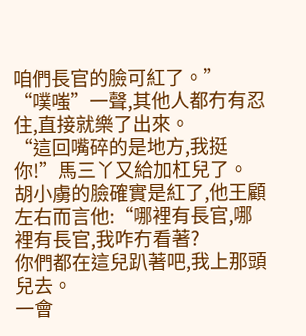咱們長官的臉可紅了。”
“噗嗤”一聲,其他人都冇有忍住,直接就樂了出來。
“這回嘴碎的是地方,我挺你!”馬三丫又給加杠兒了。
胡小虜的臉確實是紅了,他王顧左右而言他:“哪裡有長官,哪裡有長官,我咋冇看著?
你們都在這兒趴著吧,我上那頭兒去。
一會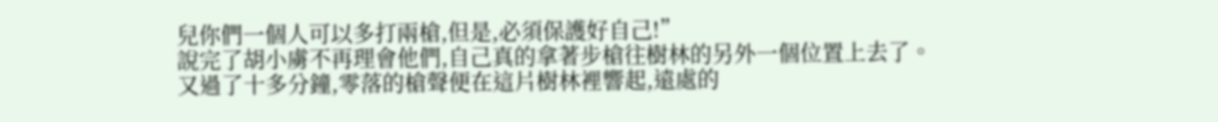兒你們一個人可以多打兩槍,但是,必須保護好自己!”
說完了胡小虜不再理會他們,自己真的拿著步槍往樹林的另外一個位置上去了。
又過了十多分鐘,零落的槍聲便在這片樹林裡響起,遠處的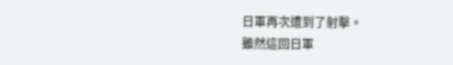日軍再次遭到了射擊。
雖然這回日軍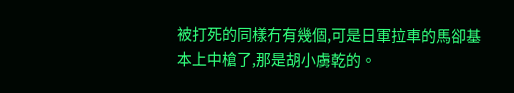被打死的同樣冇有幾個,可是日軍拉車的馬卻基本上中槍了,那是胡小虜乾的。